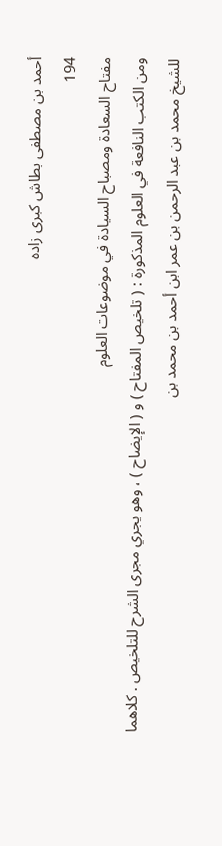أحمد بن مصطفى بطاش كبرى زاده
194
مفتاح السعادة ومصباح السيادة في موضوعات العلوم
ومن الكتب النافعة في العلوم المذكورة : ( تلخيص المفتاح ) و ( الإيضاح ) ، وهو يجري مجرى الشرح للتلخيص . كلاهما للشيخ محمد بن عبد الرحمن بن عمر ابن أحمد بن محمد بن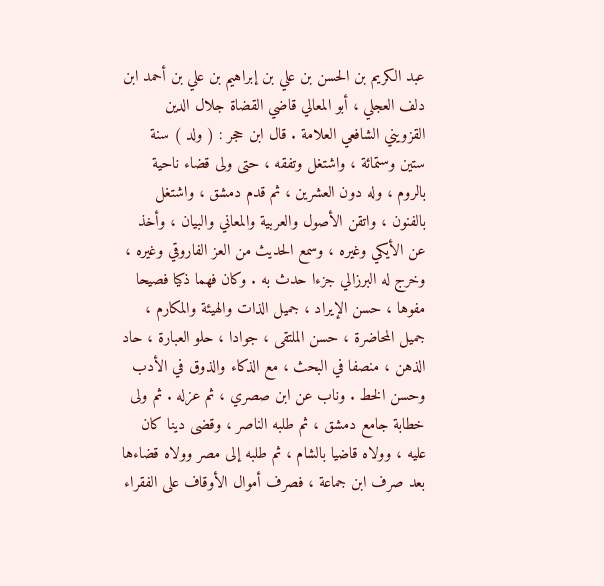عبد الكريم بن الحسن بن علي بن إبراهيم بن علي بن أحمد ابن دلف العجلي ، أبو المعالي قاضي القضاة جلال الدين القزويني الشافعي العلامة . قال ابن حجر : ( ولد ) سنة ستين وستمائة ، واشتغل وتفقه ، حتى ولى قضاء ناحية بالروم ، وله دون العشرين ، ثم قدم دمشق ، واشتغل بالفنون ، واتقن الأصول والعربية والمعاني والبيان ، وأخذ عن الأيكي وغيره ، وسمع الحديث من العز الفاروقي وغيره ، وخرج له البرزالي جزءا حدث به . وكان فهما ذكيا فصيحا مفوها ، حسن الإيراد ، جميل الذات والهيئة والمكارم ، جميل المحاضرة ، حسن الملتقى ، جوادا ، حلو العبارة ، حاد الذهن ، منصفا في البحث ، مع الذكاء والذوق في الأدب وحسن الخط . وناب عن ابن صصري ، ثم عزله . ثم ولى خطابة جامع دمشق ، ثم طلبه الناصر ، وقضى دينا كان عليه ، وولاه قاضيا بالشام ، ثم طلبه إلى مصر وولاه قضاءها بعد صرف ابن جماعة ، فصرف أموال الأوقاف على الفقراء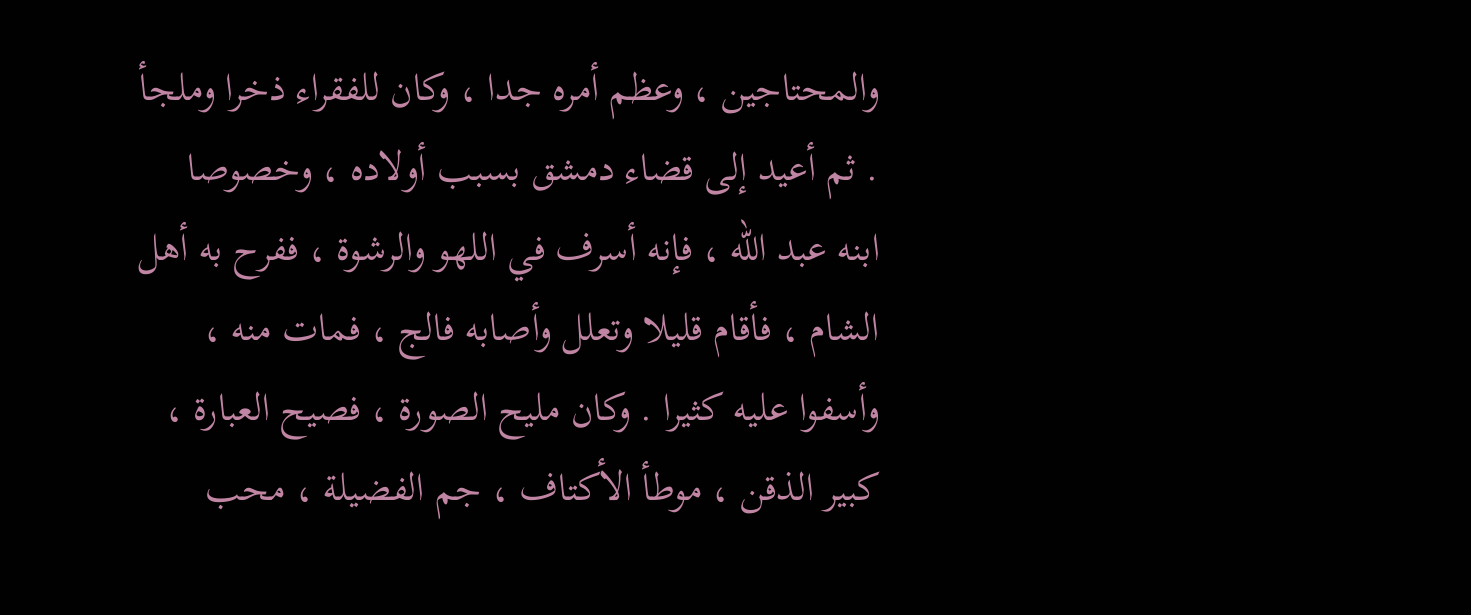والمحتاجين ، وعظم أمره جدا ، وكان للفقراء ذخرا وملجأ . ثم أعيد إلى قضاء دمشق بسبب أولاده ، وخصوصا ابنه عبد اللّه ، فإنه أسرف في اللهو والرشوة ، ففرح به أهل الشام ، فأقام قليلا وتعلل وأصابه فالج ، فمات منه ، وأسفوا عليه كثيرا . وكان مليح الصورة ، فصيح العبارة ، كبير الذقن ، موطأ الأكتاف ، جم الفضيلة ، محب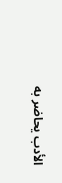الأدب يحاضر به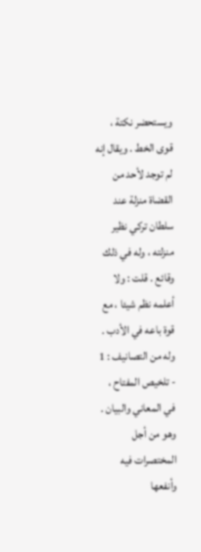ويستحضر نكتة ، قوى الخط . ويقال إنه لم توجد لأحد من القضاة منزلة عند سلطان تركي نظير منزلته ، وله في ذلك وقائع . قلت : ولا أعلمه نظم شيئا ، مع قوة باعه في الأدب . وله من التصانيف : 1 - تلخيص المفتاح ، في المعاني والبيان . وهو من أجل المختصرات فيه وأنفعها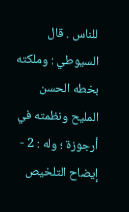للناس . قال السيوطي : وملكته بخطه الحسن المليح ونظمته في أرجوزة ؛ وله : 2 - إيضاح التلخيص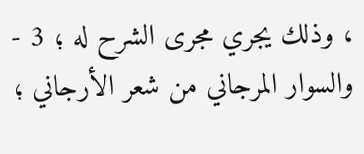، وذلك يجري مجرى الشرح له ؛ 3 - والسوار المرجاني من شعر الأرجاني ؛